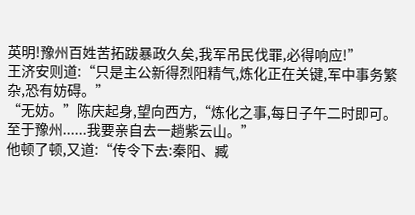英明!豫州百姓苦拓跋暴政久矣,我军吊民伐罪,必得响应!”
王济安则道:“只是主公新得烈阳精气,炼化正在关键,军中事务繁杂,恐有妨碍。”
“无妨。”陈庆起身,望向西方,“炼化之事,每日子午二时即可。至于豫州......我要亲自去一趟紫云山。”
他顿了顿,又道:“传令下去:秦阳、臧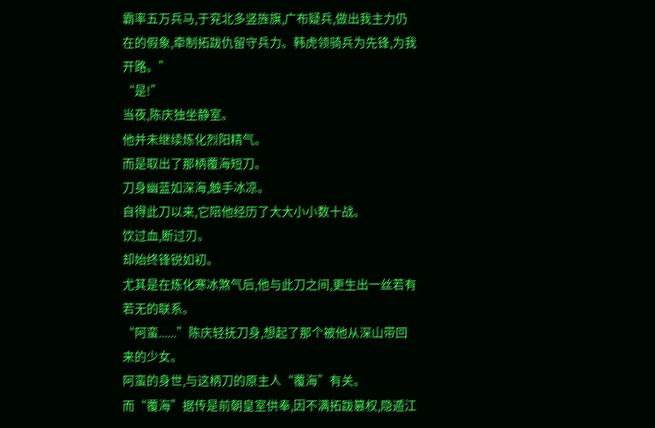霸率五万兵马,于兖北多竖旌旗,广布疑兵,做出我主力仍在的假象,牵制拓跋仇留守兵力。韩虎领骑兵为先锋,为我开路。”
“是!”
当夜,陈庆独坐静室。
他并未继续炼化烈阳精气。
而是取出了那柄覆海短刀。
刀身幽蓝如深海,触手冰凉。
自得此刀以来,它陪他经历了大大小小数十战。
饮过血,断过刃。
却始终锋锐如初。
尤其是在炼化寒冰煞气后,他与此刀之间,更生出一丝若有若无的联系。
“阿蛮......”陈庆轻抚刀身,想起了那个被他从深山带回来的少女。
阿蛮的身世,与这柄刀的原主人“覆海”有关。
而“覆海”据传是前朝皇室供奉,因不满拓跋篡权,隐遁江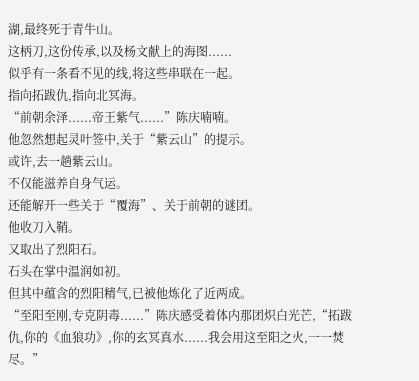湖,最终死于青牛山。
这柄刀,这份传承,以及杨文献上的海图......
似乎有一条看不见的线,将这些串联在一起。
指向拓跋仇,指向北冥海。
“前朝余泽......帝王紫气......”陈庆喃喃。
他忽然想起灵叶签中,关于“紫云山”的提示。
或许,去一趟紫云山。
不仅能滋养自身气运。
还能解开一些关于“覆海”、关于前朝的谜团。
他收刀入鞘。
又取出了烈阳石。
石头在掌中温润如初。
但其中蕴含的烈阳精气,已被他炼化了近两成。
“至阳至刚,专克阴毒......”陈庆感受着体内那团炽白光芒,“拓跋仇,你的《血狼功》,你的玄冥真水......我会用这至阳之火,一一焚尽。”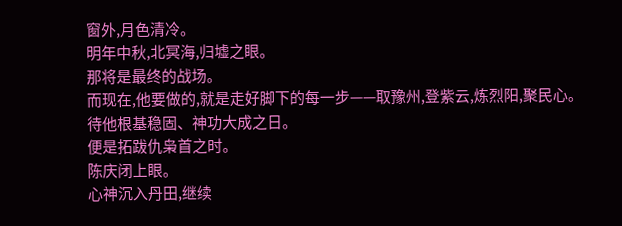窗外,月色清冷。
明年中秋,北冥海,归墟之眼。
那将是最终的战场。
而现在,他要做的,就是走好脚下的每一步——取豫州,登紫云,炼烈阳,聚民心。
待他根基稳固、神功大成之日。
便是拓跋仇枭首之时。
陈庆闭上眼。
心神沉入丹田,继续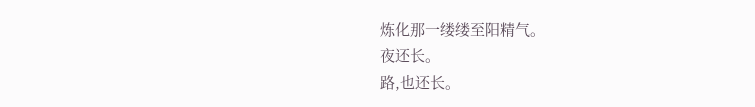炼化那一缕缕至阳精气。
夜还长。
路,也还长。